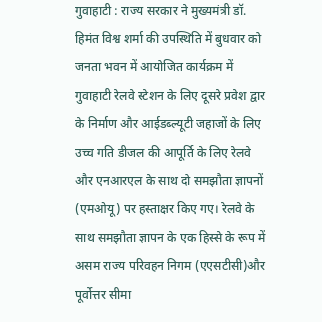गुवाहाटी : राज्य सरकार ने मुख्यमंत्री डॉ. हिमंत विश्व शर्मा की उपस्थिति में बुधवार को जनता भवन में आयोजित कार्यक्रम में गुवाहाटी रेलवे स्टेशन के लिए दूसरे प्रवेश द्वार के निर्माण और आईडब्ल्यूटी जहाजों के लिए उच्च गति डीजल की आपूर्ति के लिए रेलवे और एनआरएल के साथ दो समझौता ज्ञापनों (एमओयू) पर हस्ताक्षर किए गए। रेलवे के साथ समझौता ज्ञापन के एक हिस्से के रूप में असम राज्य परिवहन निगम (एएसटीसी)और पूर्वोत्तर सीमा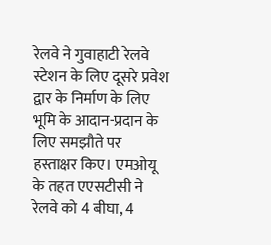रेलवे ने गुवाहाटी रेलवे स्टेशन के लिए दूसरे प्रवेश द्वार के निर्माण के लिए भूमि के आदान-प्रदान के लिए समझौते पर हस्ताक्षर किए। एमओयू के तहत एएसटीसी ने रेलवे को 4 बीघा, 4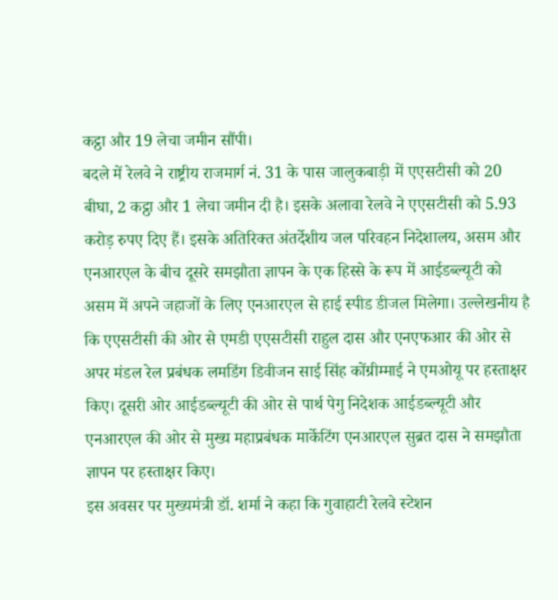कट्ठा और 19 लेचा जमीन सौंपी।
बदले में रेलवे ने राष्ट्रीय राजमार्ग नं. 31 के पास जालुकबाड़ी में एएसटीसी को 20 बीघा, 2 कट्ठा और 1 लेचा जमीन दी है। इसके अलावा रेलवे ने एएसटीसी को 5.93 करोड़ रुपए दिए हैं। इसके अतिरिक्त अंतर्देशीय जल परिवहन निदेशालय, असम और एनआरएल के बीच दूसरे समझौता ज्ञापन के एक हिस्से के रूप में आईडब्ल्यूटी को असम में अपने जहाजों के लिए एनआरएल से हाई स्पीड डीजल मिलेगा। उल्लेखनीय है कि एएसटीसी की ओर से एमडी एएसटीसी राहुल दास और एनएफआर की ओर से अपर मंडल रेल प्रबंधक लमडिंग डिवीजन साई सिंह कोंग्रीम्माई ने एमओयू पर हस्ताक्षर किए। दूसरी ओर आईडब्ल्यूटी की ओर से पार्थ पेगु निदेशक आईडब्ल्यूटी और एनआरएल की ओर से मुख्य महाप्रबंधक मार्केटिंग एनआरएल सुब्रत दास ने समझौता ज्ञापन पर हस्ताक्षर किए।
इस अवसर पर मुख्यमंत्री डॉ. शर्मा ने कहा कि गुवाहाटी रेलवे स्टेशन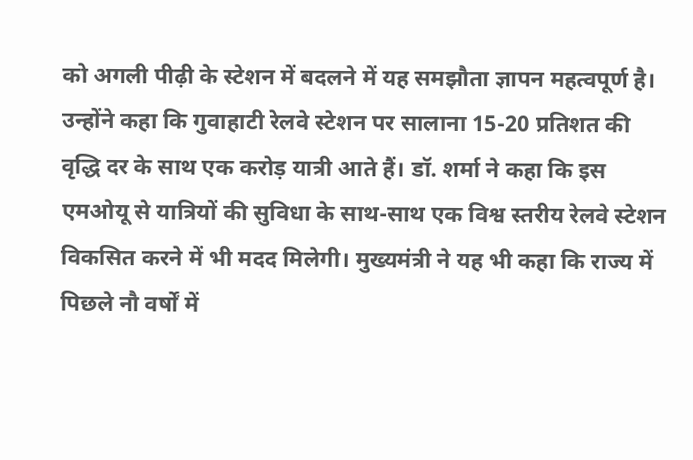को अगली पीढ़ी के स्टेशन में बदलने में यह समझौता ज्ञापन महत्वपूर्ण है। उन्होंने कहा कि गुवाहाटी रेलवे स्टेशन पर सालाना 15-20 प्रतिशत की वृद्धि दर के साथ एक करोड़ यात्री आते हैं। डॉ. शर्मा ने कहा कि इस एमओयू से यात्रियों की सुविधा के साथ-साथ एक विश्व स्तरीय रेलवे स्टेशन विकसित करने में भी मदद मिलेगी। मुख्यमंत्री ने यह भी कहा कि राज्य में पिछले नौ वर्षों में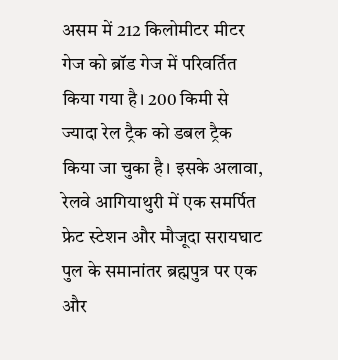असम में 212 किलोमीटर मीटर गेज को ब्रॉड गेज में परिवर्तित किया गया है। 200 किमी से ज्यादा रेल ट्रैक को डबल ट्रैक किया जा चुका है। इसके अलावा, रेलवे आगियाथुरी में एक समर्पित फ्रेट स्टेशन और मौजूदा सरायघाट पुल के समानांतर ब्रह्मपुत्र पर एक और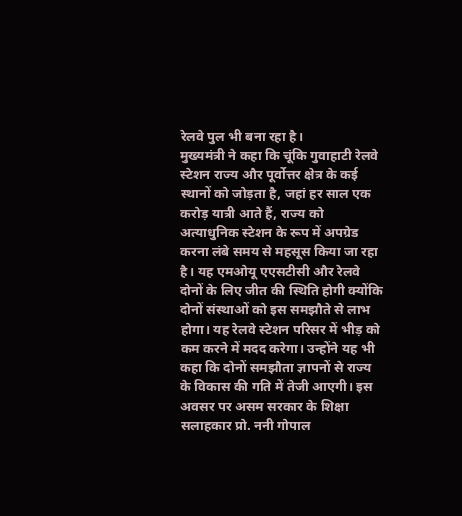रेलवे पुल भी बना रहा है।
मुख्यमंत्री ने कहा कि चूंकि गुवाहाटी रेलवे स्टेशन राज्य और पूर्वोत्तर क्षेत्र के कई स्थानों को जोड़ता है, जहां हर साल एक करोड़ यात्री आते हैं, राज्य को अत्याधुनिक स्टेशन के रूप में अपग्रेड करना लंबे समय से महसूस किया जा रहा है। यह एमओयू एएसटीसी और रेलवे दोनों के लिए जीत की स्थिति होगी क्योंकि दोनों संस्थाओं को इस समझौते से लाभ होगा। यह रेलवे स्टेशन परिसर में भीड़ को कम करने में मदद करेगा। उन्होंने यह भी कहा कि दोनों समझौता ज्ञापनों से राज्य के विकास की गति में तेजी आएगी। इस अवसर पर असम सरकार के शिक्षा सलाहकार प्रो. ननी गोपाल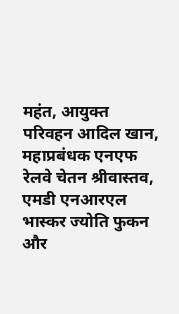महंत, आयुक्त परिवहन आदिल खान, महाप्रबंधक एनएफ रेलवे चेतन श्रीवास्तव, एमडी एनआरएल भास्कर ज्योति फुकन और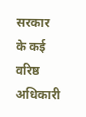सरकार के कई वरिष्ठ अधिकारी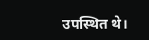उपस्थित थे।